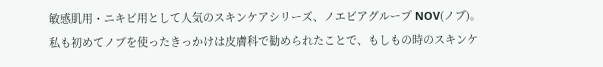敏感肌用・ニキビ用として人気のスキンケアシリーズ、ノエビアグループ NOV(ノブ)。
私も初めてノブを使ったきっかけは皮膚科で勧められたことで、もしもの時のスキンケ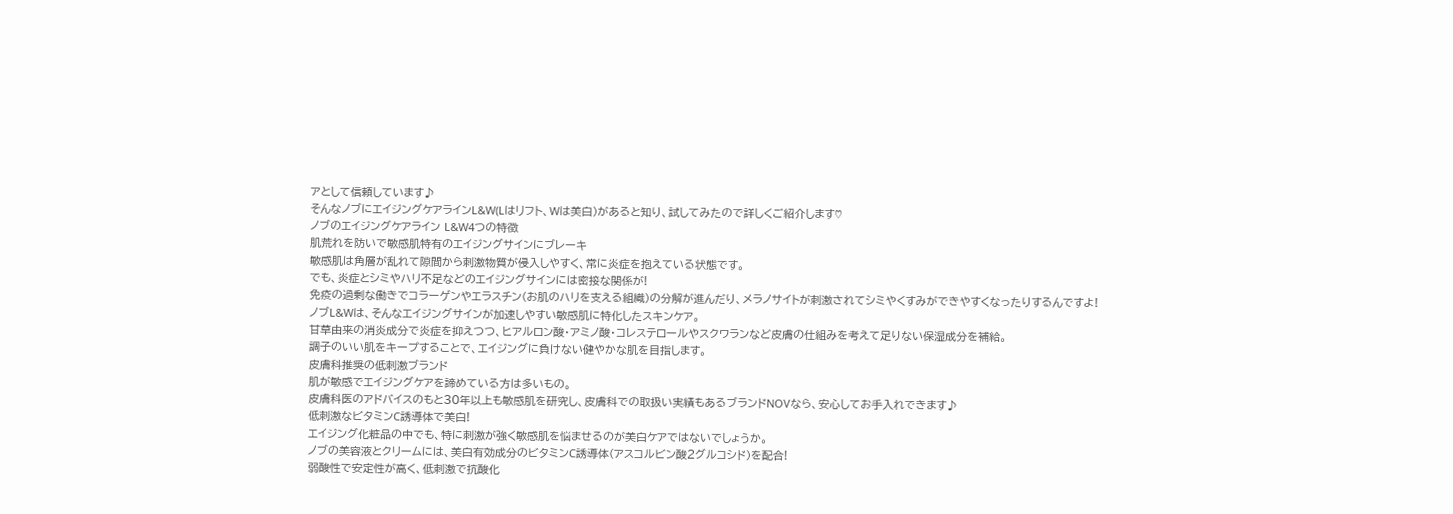アとして信頼しています♪
そんなノブにエイジングケアラインL&W(Lはリフト、Wは美白)があると知り、試してみたので詳しくご紹介します♡
ノブのエイジングケアライン L&W4つの特徴
肌荒れを防いで敏感肌特有のエイジングサインにブレーキ
敏感肌は角層が乱れて隙間から刺激物質が侵入しやすく、常に炎症を抱えている状態です。
でも、炎症とシミやハリ不足などのエイジングサインには密接な関係が!
免疫の過剰な働きでコラーゲンやエラスチン(お肌のハリを支える組織)の分解が進んだり、メラノサイトが刺激されてシミやくすみができやすくなったりするんですよ!
ノブL&Wは、そんなエイジングサインが加速しやすい敏感肌に特化したスキンケア。
甘草由来の消炎成分で炎症を抑えつつ、ヒアルロン酸・アミノ酸・コレステロールやスクワランなど皮膚の仕組みを考えて足りない保湿成分を補給。
調子のいい肌をキープすることで、エイジングに負けない健やかな肌を目指します。
皮膚科推奨の低刺激ブランド
肌が敏感でエイジングケアを諦めている方は多いもの。
皮膚科医のアドバイスのもと30年以上も敏感肌を研究し、皮膚科での取扱い実績もあるブランドNOVなら、安心してお手入れできます♪
低刺激なビタミンC誘導体で美白!
エイジング化粧品の中でも、特に刺激が強く敏感肌を悩ませるのが美白ケアではないでしょうか。
ノブの美容液とクリームには、美白有効成分のビタミンC誘導体(アスコルビン酸2グルコシド)を配合!
弱酸性で安定性が高く、低刺激で抗酸化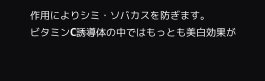作用によりシミ・ソバカスを防ぎます。
ビタミンC誘導体の中ではもっとも美白効果が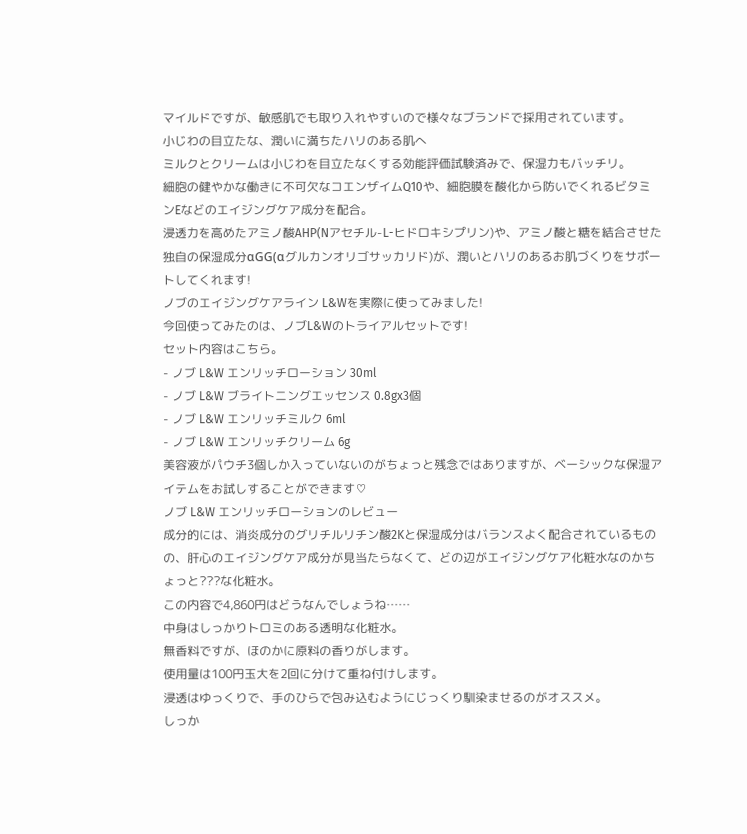マイルドですが、敏感肌でも取り入れやすいので様々なブランドで採用されています。
小じわの目立たな、潤いに満ちたハリのある肌へ
ミルクとクリームは小じわを目立たなくする効能評価試験済みで、保湿力もバッチリ。
細胞の健やかな働きに不可欠なコエンザイムQ10や、細胞膜を酸化から防いでくれるビタミンEなどのエイジングケア成分を配合。
浸透力を高めたアミノ酸AHP(Nアセチル-L-ヒドロキシプリン)や、アミノ酸と糖を結合させた独自の保湿成分αGG(αグルカンオリゴサッカリド)が、潤いとハリのあるお肌づくりをサポートしてくれます!
ノブのエイジングケアライン L&Wを実際に使ってみました!
今回使ってみたのは、ノブL&Wのトライアルセットです!
セット内容はこちら。
- ノブ L&W エンリッチローション 30ml
- ノブ L&W ブライトニングエッセンス 0.8gx3個
- ノブ L&W エンリッチミルク 6ml
- ノブ L&W エンリッチクリーム 6g
美容液がパウチ3個しか入っていないのがちょっと残念ではありますが、ベーシックな保湿アイテムをお試しすることができます♡
ノブ L&W エンリッチローションのレビュー
成分的には、消炎成分のグリチルリチン酸2Kと保湿成分はバランスよく配合されているものの、肝心のエイジングケア成分が見当たらなくて、どの辺がエイジングケア化粧水なのかちょっと???な化粧水。
この内容で4,860円はどうなんでしょうね……
中身はしっかりトロミのある透明な化粧水。
無香料ですが、ほのかに原料の香りがします。
使用量は100円玉大を2回に分けて重ね付けします。
浸透はゆっくりで、手のひらで包み込むようにじっくり馴染ませるのがオススメ。
しっか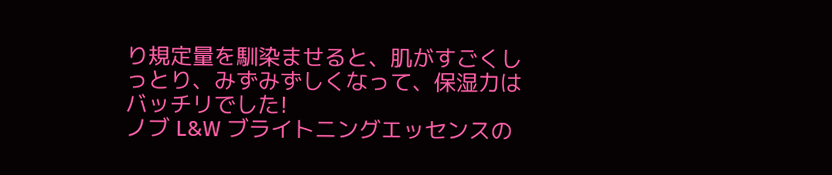り規定量を馴染ませると、肌がすごくしっとり、みずみずしくなって、保湿力はバッチリでした!
ノブ L&W ブライトニングエッセンスの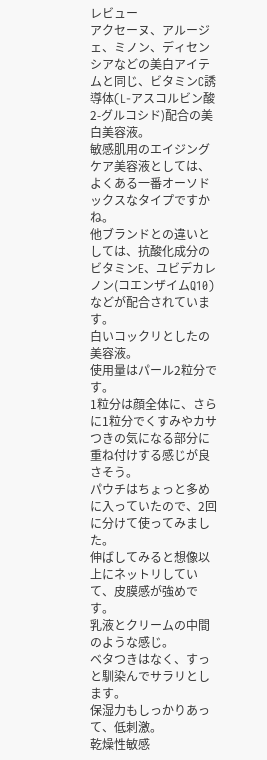レビュー
アクセーヌ、アルージェ、ミノン、ディセンシアなどの美白アイテムと同じ、ビタミンC誘導体(L-アスコルビン酸2-グルコシド)配合の美白美容液。
敏感肌用のエイジングケア美容液としては、よくある一番オーソドックスなタイプですかね。
他ブランドとの違いとしては、抗酸化成分のビタミンE、ユビデカレノン(コエンザイムQ10)などが配合されています。
白いコックリとしたの美容液。
使用量はパール2粒分です。
1粒分は顔全体に、さらに1粒分でくすみやカサつきの気になる部分に重ね付けする感じが良さそう。
パウチはちょっと多めに入っていたので、2回に分けて使ってみました。
伸ばしてみると想像以上にネットリしていて、皮膜感が強めです。
乳液とクリームの中間のような感じ。
ベタつきはなく、すっと馴染んでサラリとします。
保湿力もしっかりあって、低刺激。
乾燥性敏感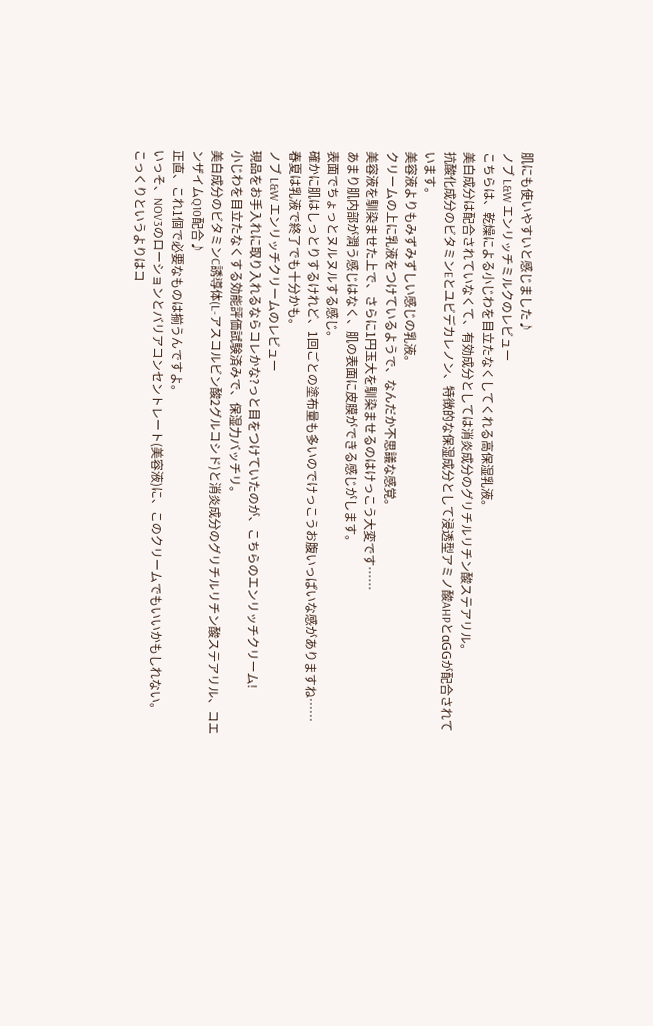肌にも使いやすいと感じました♪
ノブ L&W エンリッチミルクのレビュー
こちらは、乾燥による小じわを目立たなくしてくれる高保湿乳液。
美白成分は配合されていなくて、有効成分としては消炎成分のグリチルリチン酸ステアリル。
抗酸化成分のビタミンEとユビデカレノン、特徴的な保湿成分として浸透型アミノ酸AHPとαGGが配合されています。
美容液よりもみずみずしい感じの乳液。
クリームの上に乳液をつけているようで、なんだか不思議な感覚。
美容液を馴染ませた上で、さらに1円玉大を馴染ませるのはけっこう大変です……
あまり肌内部が潤う感じはなく、肌の表面に皮膜ができる感じがします。
表面でちょっとヌルヌルする感じ。
確かに肌はしっとりするけれど、1回ごとの塗布量も多いのでけっこうお腹いっぱいな感がありますね……
春夏は乳液で終了でも十分かも。
ノブ L&W エンリッチクリームのレビュー
現品をお手入れに取り入れるならコレかな?っと目をつけていたのが、こちらのエンリッチクリーム!
小じわを目立たなくする効能評価試験済みで、保湿力バッチリ。
美白成分のビタミンC誘導体(L-アスコルビン酸2グルコシド)と消炎成分のグリチルリチン酸ステアリル、コエンザイムQ10配合♪
正直、これ1個で必要なものは揃うんですよ。
いっそ、NOV3のローションとバリアコンセントレート(美容液)に、このクリームでもいいかもしれない。
こっくりというよりはコ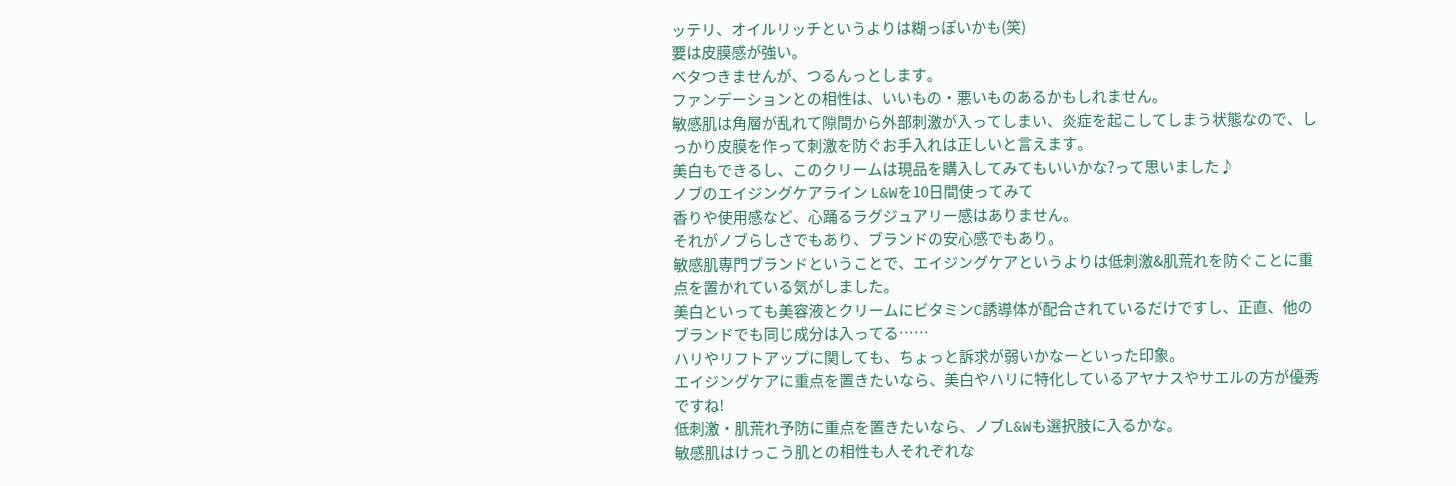ッテリ、オイルリッチというよりは糊っぽいかも(笑)
要は皮膜感が強い。
ベタつきませんが、つるんっとします。
ファンデーションとの相性は、いいもの・悪いものあるかもしれません。
敏感肌は角層が乱れて隙間から外部刺激が入ってしまい、炎症を起こしてしまう状態なので、しっかり皮膜を作って刺激を防ぐお手入れは正しいと言えます。
美白もできるし、このクリームは現品を購入してみてもいいかな?って思いました♪
ノブのエイジングケアライン L&Wを10日間使ってみて
香りや使用感など、心踊るラグジュアリー感はありません。
それがノブらしさでもあり、ブランドの安心感でもあり。
敏感肌専門ブランドということで、エイジングケアというよりは低刺激&肌荒れを防ぐことに重点を置かれている気がしました。
美白といっても美容液とクリームにビタミンC誘導体が配合されているだけですし、正直、他のブランドでも同じ成分は入ってる……
ハリやリフトアップに関しても、ちょっと訴求が弱いかなーといった印象。
エイジングケアに重点を置きたいなら、美白やハリに特化しているアヤナスやサエルの方が優秀ですね!
低刺激・肌荒れ予防に重点を置きたいなら、ノブL&Wも選択肢に入るかな。
敏感肌はけっこう肌との相性も人それぞれな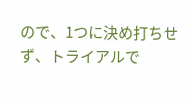ので、1つに決め打ちせず、トライアルで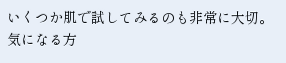いくつか肌で試してみるのも非常に大切。
気になる方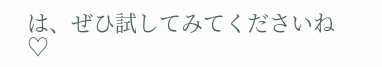は、ぜひ試してみてくださいね♡